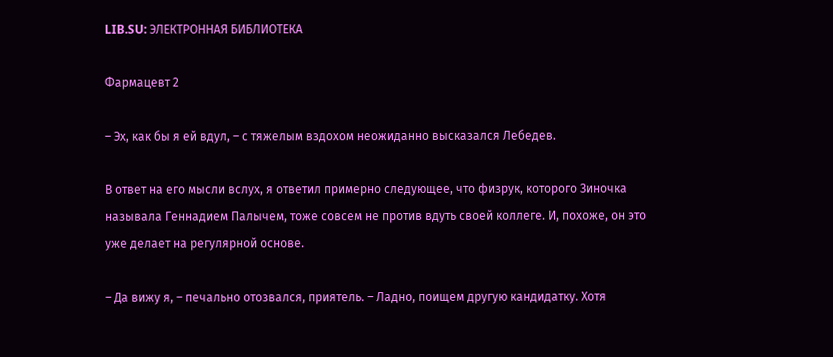LIB.SU: ЭЛЕКТРОННАЯ БИБЛИОТЕКА

Фармацевт 2

– Эх, как бы я ей вдул, – с тяжелым вздохом неожиданно высказался Лебедев.

В ответ на его мысли вслух, я ответил примерно следующее, что физрук, которого Зиночка называла Геннадием Палычем, тоже совсем не против вдуть своей коллеге. И, похоже, он это уже делает на регулярной основе.

– Да вижу я, – печально отозвался, приятель. – Ладно, поищем другую кандидатку. Хотя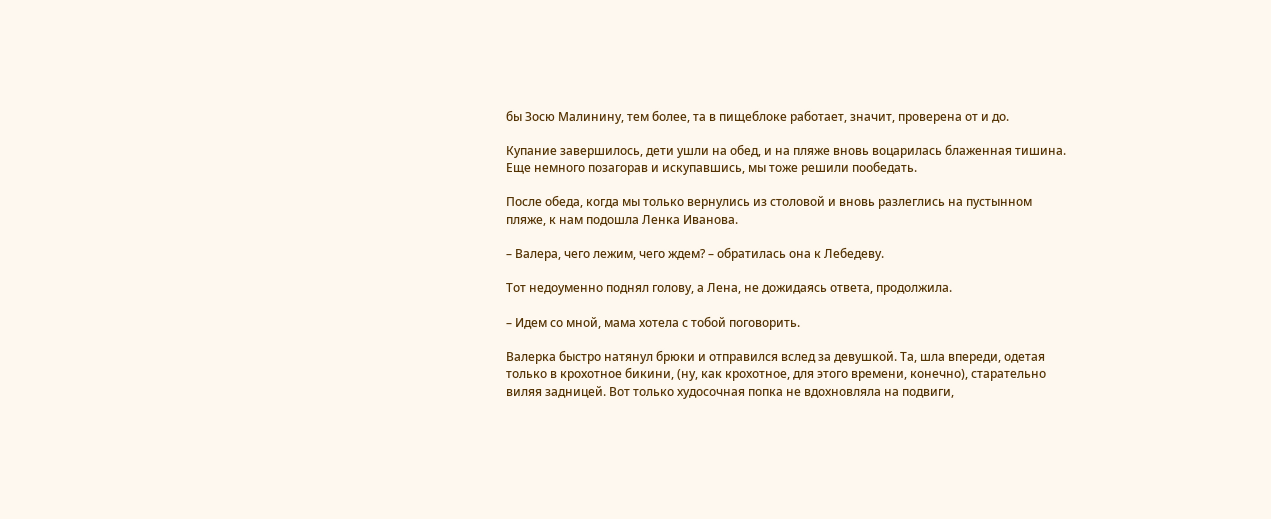бы Зосю Малинину, тем более, та в пищеблоке работает, значит, проверена от и до.

Купание завершилось, дети ушли на обед, и на пляже вновь воцарилась блаженная тишина. Еще немного позагорав и искупавшись, мы тоже решили пообедать.

После обеда, когда мы только вернулись из столовой и вновь разлеглись на пустынном пляже, к нам подошла Ленка Иванова.

– Валера, чего лежим, чего ждем? – обратилась она к Лебедеву.

Тот недоуменно поднял голову, а Лена, не дожидаясь ответа, продолжила.

– Идем со мной, мама хотела с тобой поговорить.

Валерка быстро натянул брюки и отправился вслед за девушкой. Та, шла впереди, одетая только в крохотное бикини, (ну, как крохотное, для этого времени, конечно), старательно виляя задницей. Вот только худосочная попка не вдохновляла на подвиги,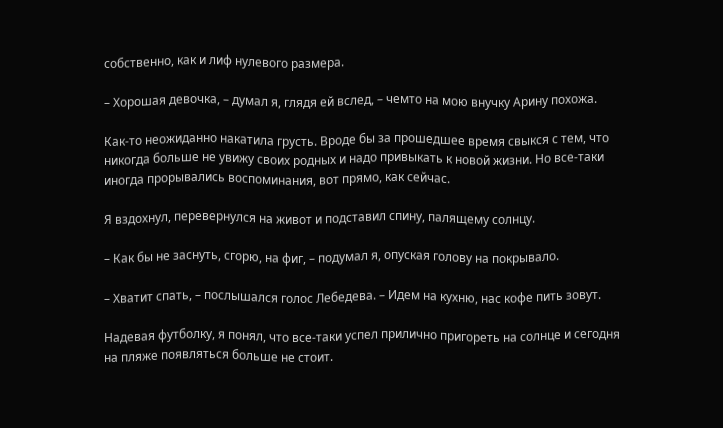собственно, как и лиф нулевого размера.

– Хорошая девочка, – думал я, глядя ей вслед, – чемто на мою внучку Арину похожа.

Как‑то неожиданно накатила грусть. Вроде бы за прошедшее время свыкся с тем, что никогда больше не увижу своих родных и надо привыкать к новой жизни. Но все‑таки иногда прорывались воспоминания, вот прямо, как сейчас.

Я вздохнул, перевернулся на живот и подставил спину, палящему солнцу.

– Как бы не заснуть, сгорю, на фиг, – подумал я, опуская голову на покрывало.

– Хватит спать, – послышался голос Лебедева. – Идем на кухню, нас кофе пить зовут.

Надевая футболку, я понял, что все‑таки успел прилично пригореть на солнце и сегодня на пляже появляться больше не стоит.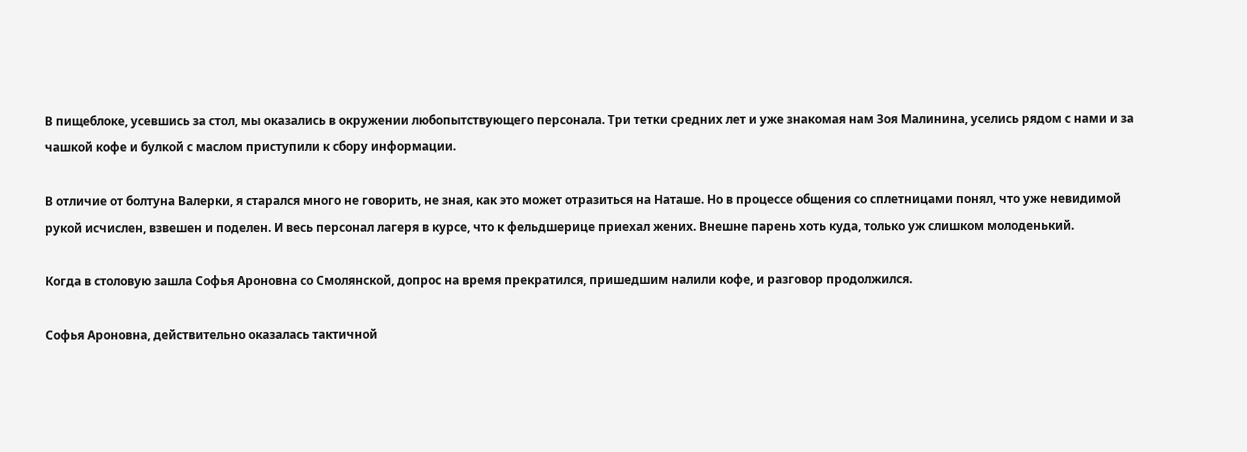В пищеблоке, усевшись за стол, мы оказались в окружении любопытствующего персонала. Три тетки средних лет и уже знакомая нам Зоя Малинина, уселись рядом с нами и за чашкой кофе и булкой с маслом приступили к сбору информации.

В отличие от болтуна Валерки, я старался много не говорить, не зная, как это может отразиться на Наташе. Но в процессе общения со сплетницами понял, что уже невидимой рукой исчислен, взвешен и поделен. И весь персонал лагеря в курсе, что к фельдшерице приехал жених. Внешне парень хоть куда, только уж слишком молоденький.

Когда в столовую зашла Софья Ароновна со Смолянской, допрос на время прекратился, пришедшим налили кофе, и разговор продолжился.

Софья Ароновна, действительно оказалась тактичной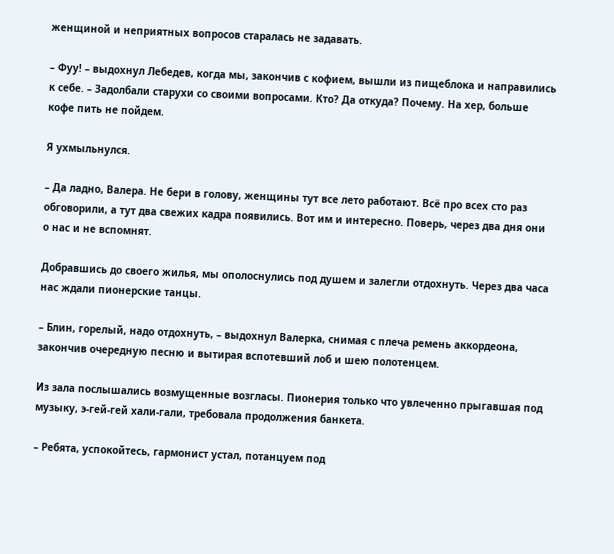женщиной и неприятных вопросов старалась не задавать.

– Фуу! – выдохнул Лебедев, когда мы, закончив с кофием, вышли из пищеблока и направились к себе. – Задолбали старухи со своими вопросами. Кто? Да откуда? Почему. На хер, больше кофе пить не пойдем.

Я ухмыльнулся.

– Да ладно, Валера. Не бери в голову, женщины тут все лето работают. Всё про всех сто раз обговорили, а тут два свежих кадра появились. Вот им и интересно. Поверь, через два дня они о нас и не вспомнят.

Добравшись до своего жилья, мы ополоснулись под душем и залегли отдохнуть. Через два часа нас ждали пионерские танцы.

– Блин, горелый, надо отдохнуть, – выдохнул Валерка, снимая с плеча ремень аккордеона, закончив очередную песню и вытирая вспотевший лоб и шею полотенцем.

Из зала послышались возмущенные возгласы. Пионерия только что увлеченно прыгавшая под музыку, э‑гей‑гей хали‑гали, требовала продолжения банкета.

– Ребята, успокойтесь, гармонист устал, потанцуем под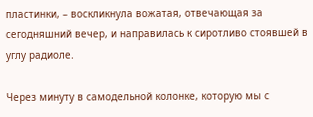пластинки, – воскликнула вожатая, отвечающая за сегодняшний вечер, и направилась к сиротливо стоявшей в углу радиоле.

Через минуту в самодельной колонке, которую мы с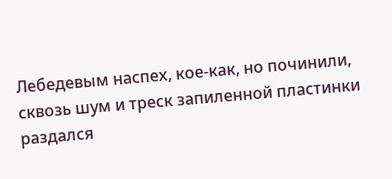Лебедевым наспех, кое‑как, но починили, сквозь шум и треск запиленной пластинки раздался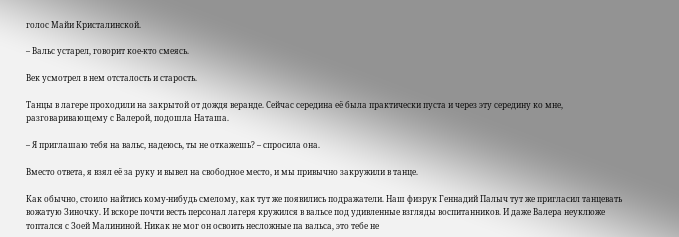голос Майи Кристалинской.

– Вальс устарел, говорит кое‑кто смеясь.

Век усмотрел в нем отсталость и старость.

Танцы в лагере проходили на закрытой от дождя веранде. Сейчас середина её была практически пуста и через эту середину ко мне, разговаривающему с Валерой, подошла Наташа.

– Я приглашаю тебя на вальс, надеюсь, ты не откажешь? – спросила она.

Вместо ответа, я взял её за руку и вывел на свободное место, и мы привычно закружили в танце.

Как обычно, стоило найтись кому‑нибудь смелому, как тут же появились подражатели. Наш физрук Геннадий Палыч тут же пригласил танцевать вожатую Зиночку. И вскоре почти весть персонал лагеря кружился в вальсе под удивленные взгляды воспитанников. И даже Валера неуклюже топтался с Зоей Малининой. Никак не мог он освоить несложные па вальса, это тебе не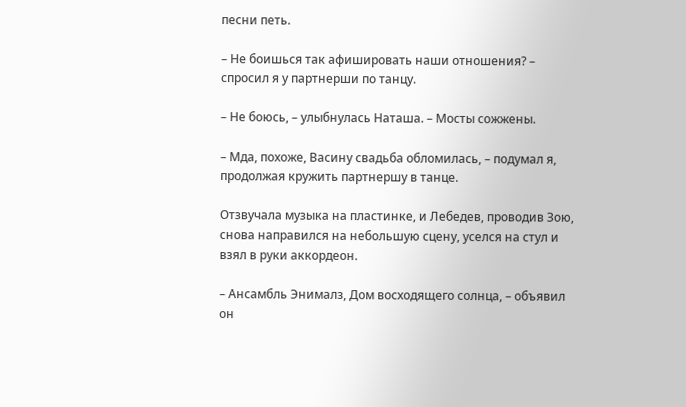песни петь.

– Не боишься так афишировать наши отношения? – спросил я у партнерши по танцу.

– Не боюсь, – улыбнулась Наташа. – Мосты сожжены.

– Мда, похоже, Васину свадьба обломилась, – подумал я, продолжая кружить партнершу в танце.

Отзвучала музыка на пластинке, и Лебедев, проводив Зою, снова направился на небольшую сцену, уселся на стул и взял в руки аккордеон.

– Ансамбль Энималз, Дом восходящего солнца, – объявил он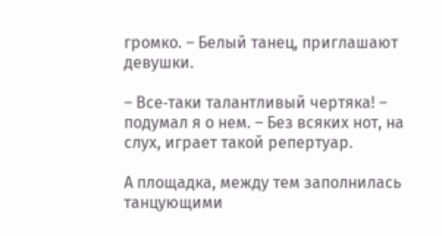громко. – Белый танец, приглашают девушки.

– Все‑таки талантливый чертяка! – подумал я о нем. – Без всяких нот, на слух, играет такой репертуар.

А площадка, между тем заполнилась танцующими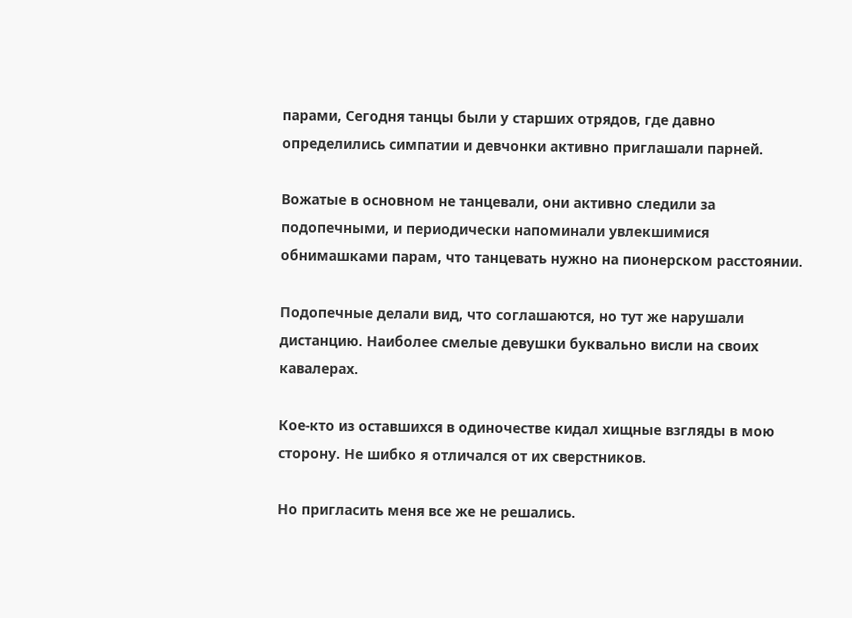парами, Сегодня танцы были у старших отрядов, где давно определились симпатии и девчонки активно приглашали парней.

Вожатые в основном не танцевали, они активно следили за подопечными, и периодически напоминали увлекшимися обнимашками парам, что танцевать нужно на пионерском расстоянии.

Подопечные делали вид, что соглашаются, но тут же нарушали дистанцию. Наиболее смелые девушки буквально висли на своих кавалерах.

Кое‑кто из оставшихся в одиночестве кидал хищные взгляды в мою сторону. Не шибко я отличался от их сверстников.

Но пригласить меня все же не решались.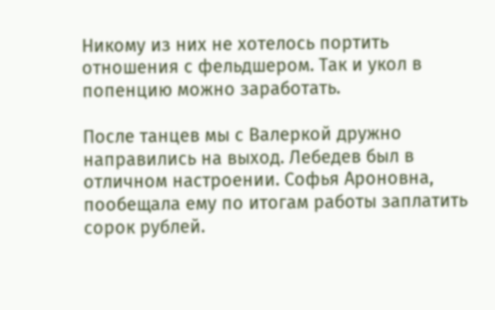Никому из них не хотелось портить отношения с фельдшером. Так и укол в попенцию можно заработать.

После танцев мы с Валеркой дружно направились на выход. Лебедев был в отличном настроении. Софья Ароновна, пообещала ему по итогам работы заплатить сорок рублей.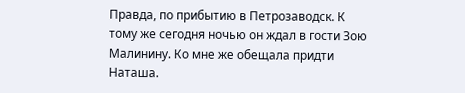Правда, по прибытию в Петрозаводск. К тому же сегодня ночью он ждал в гости Зою Малинину. Ко мне же обещала придти Наташа.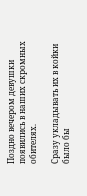Поздно вечером девушки появились в наших скромных обителях.

Сразу укладывать их в койки было бы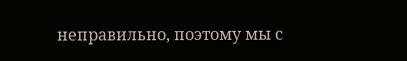неправильно, поэтому мы с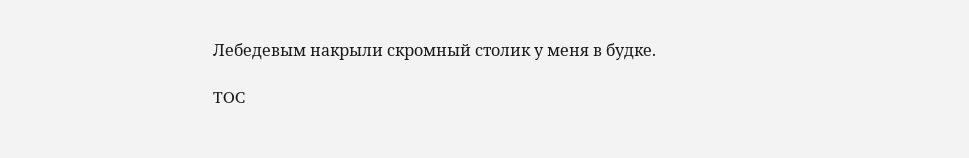Лебедевым накрыли скромный столик у меня в будке.

TOC